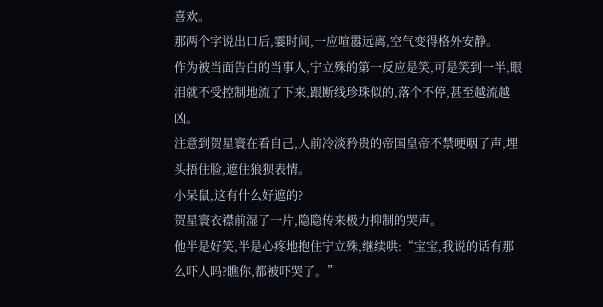喜欢。
那两个字说出口后,霎时间,一应喧嚣远离,空气变得格外安静。
作为被当面告白的当事人,宁立殊的第一反应是笑,可是笑到一半,眼泪就不受控制地流了下来,跟断线珍珠似的,落个不停,甚至越流越凶。
注意到贺星寰在看自己,人前冷淡矜贵的帝国皇帝不禁哽咽了声,埋头捂住脸,遮住狼狈表情。
小呆鼠,这有什么好遮的?
贺星寰衣襟前湿了一片,隐隐传来极力抑制的哭声。
他半是好笑,半是心疼地抱住宁立殊,继续哄:“宝宝,我说的话有那么吓人吗?瞧你,都被吓哭了。”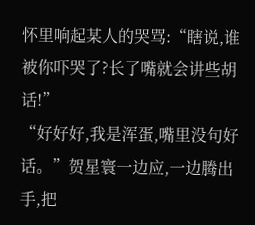怀里响起某人的哭骂:“瞎说,谁被你吓哭了?长了嘴就会讲些胡话!”
“好好好,我是浑蛋,嘴里没句好话。”贺星寰一边应,一边腾出手,把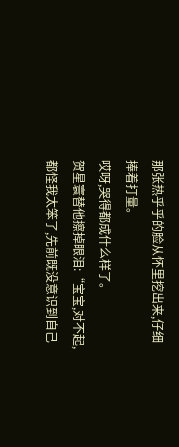那张热乎乎的脸从怀里挖出来,仔细捧着打量。
哎呀,哭得都成什么样了。
贺星寰替他擦掉眼泪:“宝宝,对不起,都怪我太笨了,先前既没意识到自己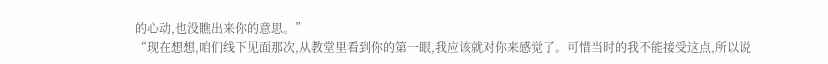的心动,也没瞧出来你的意思。”
“现在想想,咱们线下见面那次,从教堂里看到你的第一眼,我应该就对你来感觉了。可惜当时的我不能接受这点,所以说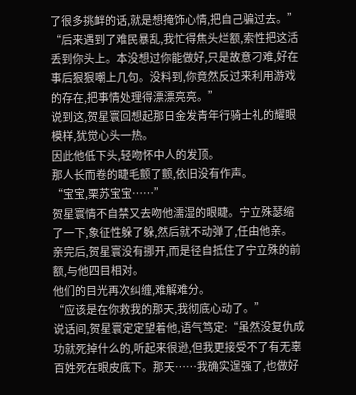了很多挑衅的话,就是想掩饰心情,把自己骗过去。”
“后来遇到了难民暴乱,我忙得焦头烂额,索性把这活丢到你头上。本没想过你能做好,只是故意刁难,好在事后狠狠嘲上几句。没料到,你竟然反过来利用游戏的存在,把事情处理得漂漂亮亮。”
说到这,贺星寰回想起那日金发青年行骑士礼的耀眼模样,犹觉心头一热。
因此他低下头,轻吻怀中人的发顶。
那人长而卷的睫毛颤了颤,依旧没有作声。
“宝宝,栗苏宝宝……”
贺星寰情不自禁又去吻他濡湿的眼睫。宁立殊瑟缩了一下,象征性躲了躲,然后就不动弹了,任由他亲。
亲完后,贺星寰没有挪开,而是径自抵住了宁立殊的前额,与他四目相对。
他们的目光再次纠缠,难解难分。
“应该是在你救我的那天,我彻底心动了。”
说话间,贺星寰定定望着他,语气笃定:“虽然没复仇成功就死掉什么的,听起来很逊,但我更接受不了有无辜百姓死在眼皮底下。那天……我确实逞强了,也做好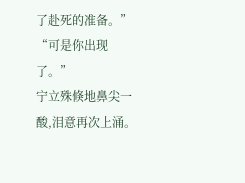了赴死的准备。”
“可是你出现了。”
宁立殊倏地鼻尖一酸,泪意再次上涌。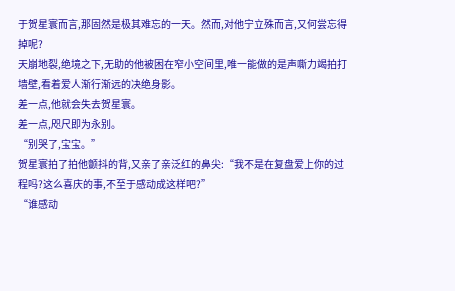于贺星寰而言,那固然是极其难忘的一天。然而,对他宁立殊而言,又何尝忘得掉呢?
天崩地裂,绝境之下,无助的他被困在窄小空间里,唯一能做的是声嘶力竭拍打墙壁,看着爱人渐行渐远的决绝身影。
差一点,他就会失去贺星寰。
差一点,咫尺即为永别。
“别哭了,宝宝。”
贺星寰拍了拍他颤抖的背,又亲了亲泛红的鼻尖:“我不是在复盘爱上你的过程吗?这么喜庆的事,不至于感动成这样吧?”
“谁感动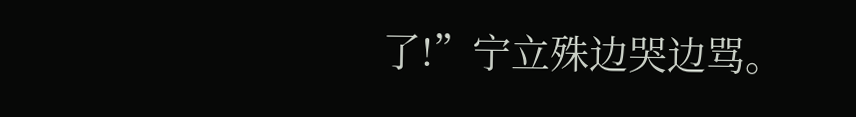了!”宁立殊边哭边骂。